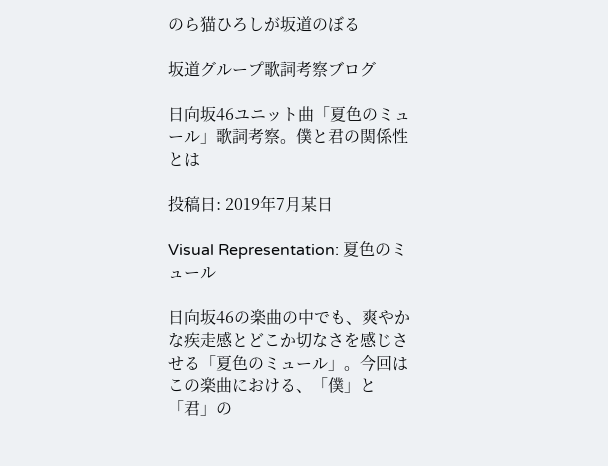のら猫ひろしが坂道のぼる

坂道グループ歌詞考察ブログ

日向坂46ユニット曲「夏色のミュール」歌詞考察。僕と君の関係性とは

投稿日: 2019年7月某日

Visual Representation: 夏色のミュール

日向坂46の楽曲の中でも、爽やかな疾走感とどこか切なさを感じさせる「夏色のミュール」。今回はこの楽曲における、「僕」と「君」の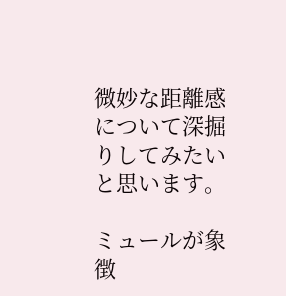微妙な距離感について深掘りしてみたいと思います。

ミュールが象徴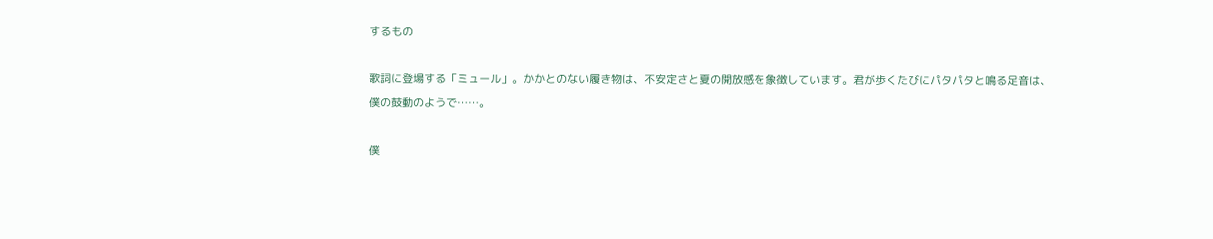するもの

歌詞に登場する「ミュール」。かかとのない履き物は、不安定さと夏の開放感を象徴しています。君が歩くたびにパタパタと鳴る足音は、僕の鼓動のようで……。

僕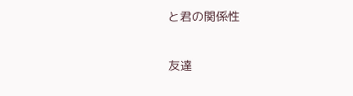と君の関係性

友達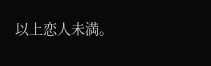以上恋人未満。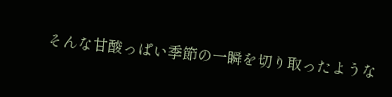そんな甘酸っぱい季節の一瞬を切り取ったような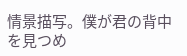情景描写。僕が君の背中を見つめ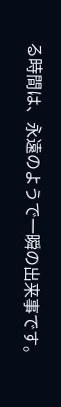る時間は、永遠のようで一瞬の出来事です。